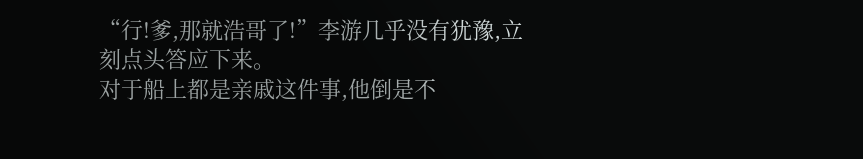“行!爹,那就浩哥了!”李游几乎没有犹豫,立刻点头答应下来。
对于船上都是亲戚这件事,他倒是不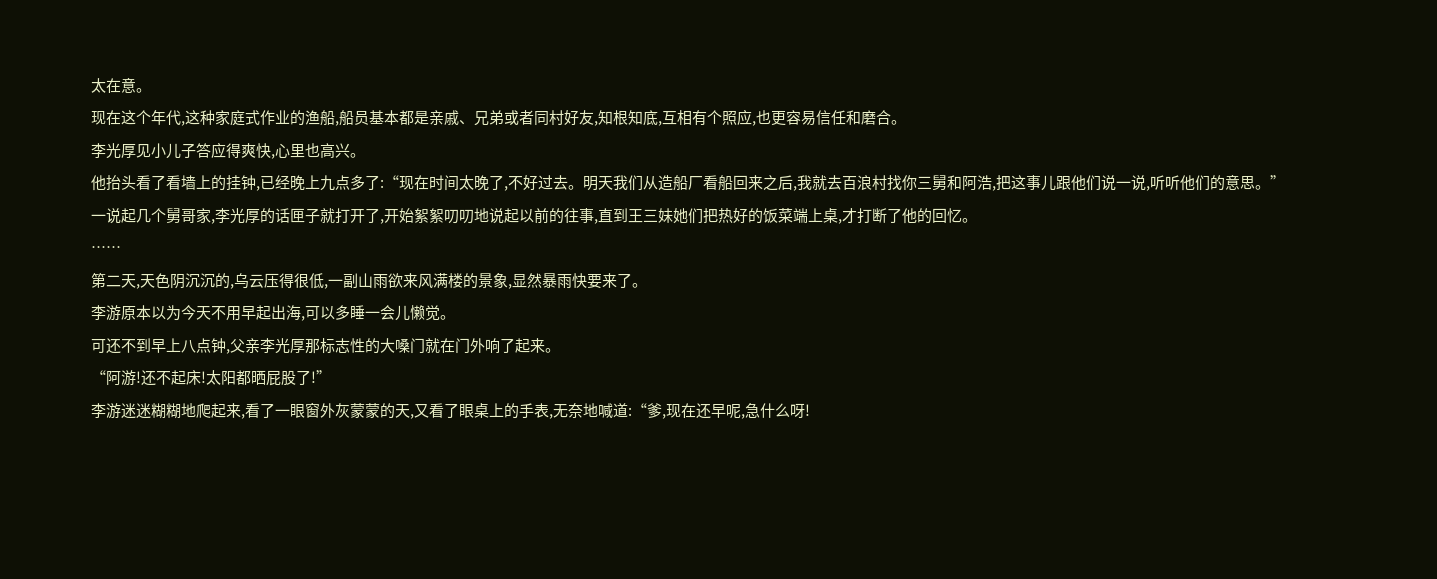太在意。
现在这个年代,这种家庭式作业的渔船,船员基本都是亲戚、兄弟或者同村好友,知根知底,互相有个照应,也更容易信任和磨合。
李光厚见小儿子答应得爽快,心里也高兴。
他抬头看了看墙上的挂钟,已经晚上九点多了:“现在时间太晚了,不好过去。明天我们从造船厂看船回来之后,我就去百浪村找你三舅和阿浩,把这事儿跟他们说一说,听听他们的意思。”
一说起几个舅哥家,李光厚的话匣子就打开了,开始絮絮叨叨地说起以前的往事,直到王三妹她们把热好的饭菜端上桌,才打断了他的回忆。
……
第二天,天色阴沉沉的,乌云压得很低,一副山雨欲来风满楼的景象,显然暴雨快要来了。
李游原本以为今天不用早起出海,可以多睡一会儿懒觉。
可还不到早上八点钟,父亲李光厚那标志性的大嗓门就在门外响了起来。
“阿游!还不起床!太阳都晒屁股了!”
李游迷迷糊糊地爬起来,看了一眼窗外灰蒙蒙的天,又看了眼桌上的手表,无奈地喊道:“爹,现在还早呢,急什么呀!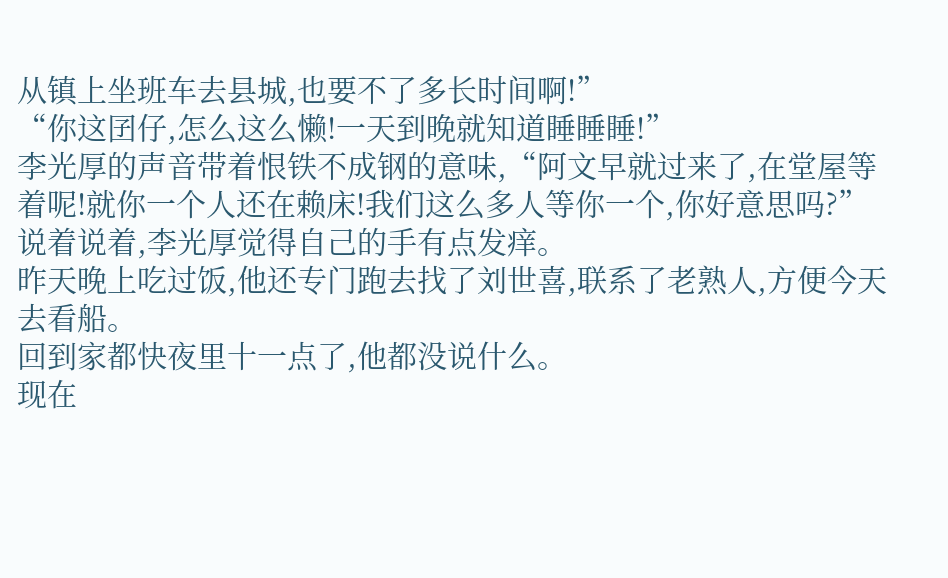从镇上坐班车去县城,也要不了多长时间啊!”
“你这囝仔,怎么这么懒!一天到晚就知道睡睡睡!”
李光厚的声音带着恨铁不成钢的意味,“阿文早就过来了,在堂屋等着呢!就你一个人还在赖床!我们这么多人等你一个,你好意思吗?”
说着说着,李光厚觉得自己的手有点发痒。
昨天晚上吃过饭,他还专门跑去找了刘世喜,联系了老熟人,方便今天去看船。
回到家都快夜里十一点了,他都没说什么。
现在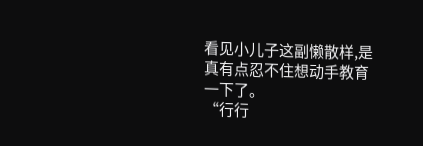看见小儿子这副懒散样,是真有点忍不住想动手教育一下了。
“行行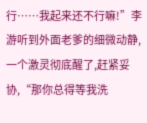行……我起来还不行嘛!”李游听到外面老爹的细微动静,一个激灵彻底醒了,赶紧妥协,“那你总得等我洗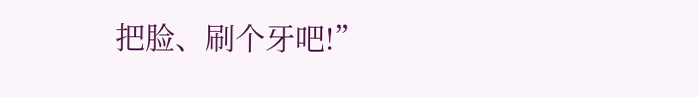把脸、刷个牙吧!”